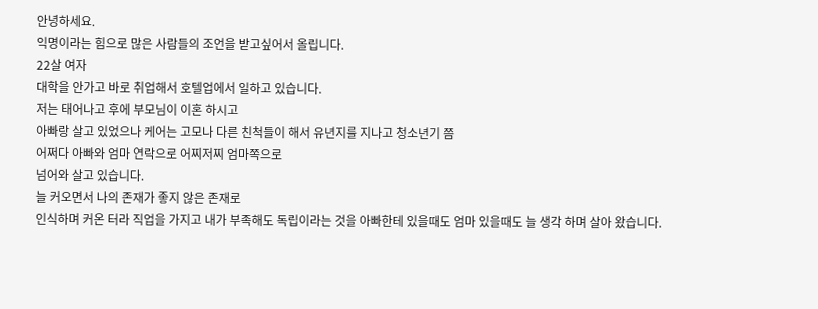안녕하세요.
익명이라는 힘으로 많은 사람들의 조언을 받고싶어서 올립니다.
22살 여자
대학을 안가고 바로 취업해서 호텔업에서 일하고 있습니다.
저는 태어나고 후에 부모님이 이혼 하시고
아빠랑 살고 있었으나 케어는 고모나 다른 친척들이 해서 유년지를 지나고 청소년기 쯤
어쩌다 아빠와 엄마 연락으로 어찌저찌 엄마쪽으로
넘어와 살고 있습니다.
늘 커오면서 나의 존재가 좋지 않은 존재로
인식하며 커온 터라 직업을 가지고 내가 부족해도 독립이라는 것을 아빠한테 있을때도 엄마 있을때도 늘 생각 하며 살아 왔습니다.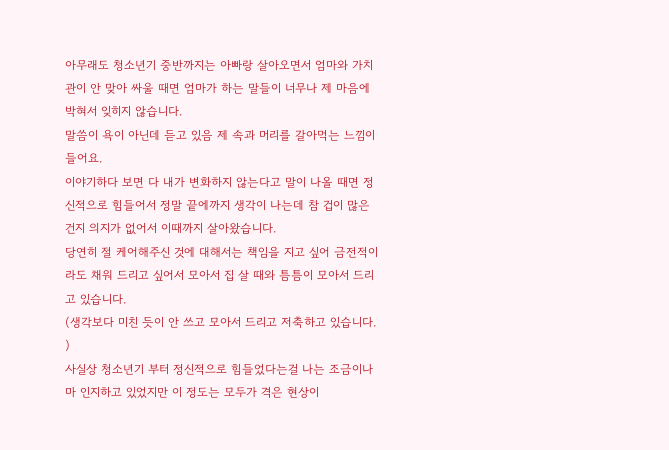아무래도 청소년기 중반까지는 아빠랑 살아오면서 엄마와 가치관이 안 맞아 싸울 때면 엄마가 하는 말들이 너무나 제 마음에 박혀서 잊히지 않습니다.
말씀이 욕이 아닌데 듣고 있음 제 속과 머리를 갈아먹는 느낌이 들어요.
이야기하다 보면 다 내가 변화하지 않는다고 말이 나올 때면 정신적으로 힘들어서 정말 끝에까지 생각이 나는데 참 겁이 많은 건지 의지가 없어서 이때까지 살아왔습니다.
당연히 절 케어해주신 것에 대해서는 책임을 지고 싶어 금전적이라도 채워 드리고 싶어서 모아서 집 살 때와 틈틈이 모아서 드리고 있습니다.
(생각보다 미친 듯이 안 쓰고 모아서 드리고 저축하고 있습니다. )
사실상 청소년기 부터 정신적으로 힘들었다는걸 나는 조금이나마 인지하고 있었지만 이 정도는 모두가 격은 현상이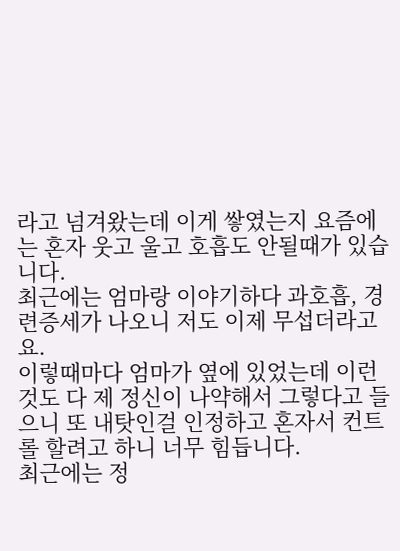라고 넘겨왔는데 이게 쌓였는지 요즘에는 혼자 웃고 울고 호흡도 안될때가 있습니다.
최근에는 엄마랑 이야기하다 과호흡, 경련증세가 나오니 저도 이제 무섭더라고요.
이렇때마다 엄마가 옆에 있었는데 이런것도 다 제 정신이 나약해서 그렇다고 들으니 또 내탓인걸 인정하고 혼자서 컨트롤 할려고 하니 너무 힘듭니다.
최근에는 정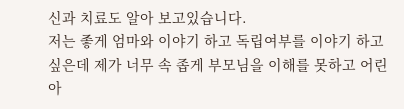신과 치료도 알아 보고있습니다.
저는 좋게 엄마와 이야기 하고 독립여부를 이야기 하고 싶은데 제가 너무 속 좁게 부모님을 이해를 못하고 어린아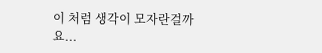이 처럼 생각이 모자란걸까요...